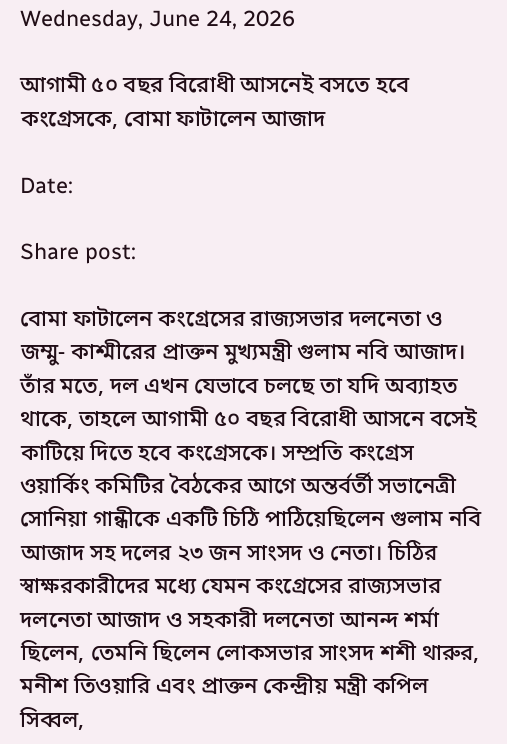Wednesday, June 24, 2026

আগামী ৫০ বছর বিরোধী আসনেই বসতে হবে কংগ্রেসকে, বোমা ফাটালেন আজাদ

Date:

Share post:

বোমা ফাটালেন কংগ্রেসের রাজ্যসভার দলনেতা ও জম্মু- কাশ্মীরের প্রাক্তন মুখ্যমন্ত্রী গুলাম নবি আজাদ। তাঁর মতে, দল এখন যেভাবে চলছে তা যদি অব্যাহত থাকে, তাহলে আগামী ৫০ বছর বিরোধী আসনে বসেই কাটিয়ে দিতে হবে কংগ্রেসকে। সম্প্রতি কংগ্রেস ওয়ার্কিং কমিটির বৈঠকের আগে অন্তর্বর্তী সভানেত্রী সোনিয়া গান্ধীকে একটি চিঠি পাঠিয়েছিলেন গুলাম নবি আজাদ সহ দলের ২৩ জন সাংসদ ও নেতা। চিঠির স্বাক্ষরকারীদের মধ্যে যেমন কংগ্রেসের রাজ্যসভার দলনেতা আজাদ ও সহকারী দলনেতা আনন্দ শর্মা ছিলেন, তেমনি ছিলেন লোকসভার সাংসদ শশী থারুর, মনীশ তিওয়ারি এবং প্রাক্তন কেন্দ্রীয় মন্ত্রী কপিল সিব্বল,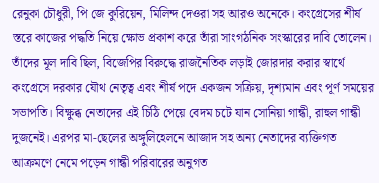রেনুকা চৌধুরী, পি জে কুরিয়েন, মিলিন্দ দেওরা সহ আরও অনেকে। কংগ্রেসের শীর্ষ স্তরে কাজের পদ্ধতি নিয়ে ক্ষোভ প্রকাশ করে তাঁরা সাংগঠনিক সংস্কারের দাবি তোলেন। তাঁদের মূল দাবি ছিল, বিজেপির বিরুদ্ধে রাজনৈতিক লড়াই জোরদার করার স্বার্থে কংগ্রেসে দরকার যৌথ নেতৃত্ব এবং শীর্ষ পদে একজন সক্রিয়, দৃশ্যমান এবং পূর্ণ সময়ের সভাপতি। বিক্ষুব্ধ নেতাদের এই চিঠি পেয়ে বেদম চটে যান সোনিয়া গান্ধী, রাহুল গান্ধী দুজনেই। এরপর মা-ছেলের অঙ্গুলিহেলনে আজাদ সহ অন্য নেতাদের ব্যক্তিগত আক্রমণে নেমে পড়েন গান্ধী পরিবারের অনুগত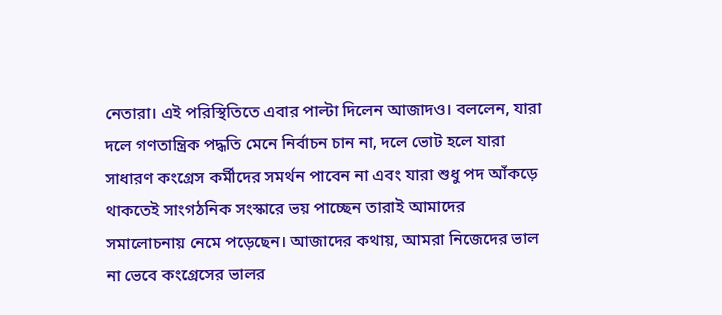নেতারা। এই পরিস্থিতিতে এবার পাল্টা দিলেন আজাদও। বললেন, যারা দলে গণতান্ত্রিক পদ্ধতি মেনে নির্বাচন চান না, দলে ভোট হলে যারা সাধারণ কংগ্রেস কর্মীদের সমর্থন পাবেন না এবং যারা শুধু পদ আঁকড়ে থাকতেই সাংগঠনিক সংস্কারে ভয় পাচ্ছেন তারাই আমাদের সমালোচনায় নেমে পড়েছেন। আজাদের কথায়, আমরা নিজেদের ভাল না ভেবে কংগ্রেসের ভালর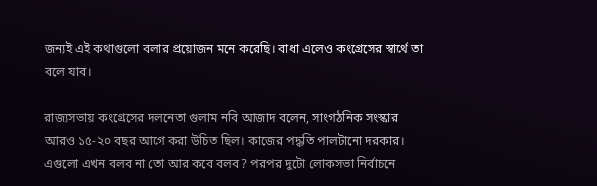জন্যই এই কথাগুলো বলার প্রয়োজন মনে করেছি। বাধা এলেও কংগ্রেসের স্বার্থে তা বলে যাব।

রাজ্যসভায় কংগ্রেসের দলনেতা গুলাম নবি আজাদ বলেন, সাংগঠনিক সংস্কার আরও ১৫-২০ বছর আগে করা উচিত ছিল। কাজের পদ্ধতি পালটানো দরকার। এগুলো এখন বলব না তো আর কবে বলব? পরপর দুটো লোকসভা নির্বাচনে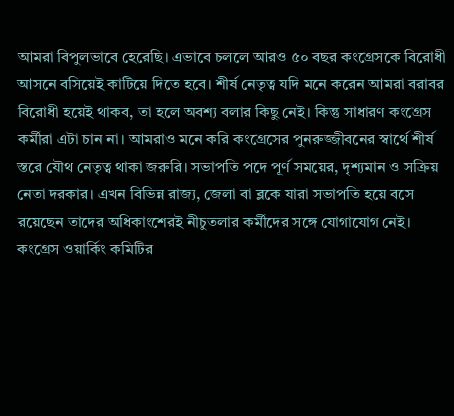আমরা বিপুলভাবে হেরেছি। এভাবে চললে আরও ৫০ বছর কংগ্রেসকে বিরোধী আসনে বসিয়েই কাটিয়ে দিতে হবে। শীর্ষ নেতৃত্ব যদি মনে করেন আমরা বরাবর বিরোধী হয়েই থাকব, তা হলে অবশ্য বলার কিছু নেই। কিন্তু সাধারণ কংগ্রেস কর্মীরা এটা চান না। আমরাও মনে করি কংগ্রেসের পুনরুজ্জীবনের স্বার্থে শীর্ষ স্তরে যৌথ নেতৃত্ব থাকা জরুরি। সভাপতি পদে পূর্ণ সময়ের, দৃশ্যমান ও সক্রিয় নেতা দরকার। এখন বিভিন্ন রাজ্য, জেলা বা ব্লকে যারা সভাপতি হয়ে বসে রয়েছেন তাদের অধিকাংশেরই নীচুতলার কর্মীদের সঙ্গে যোগাযোগ নেই। কংগ্রেস ওয়ার্কিং কমিটির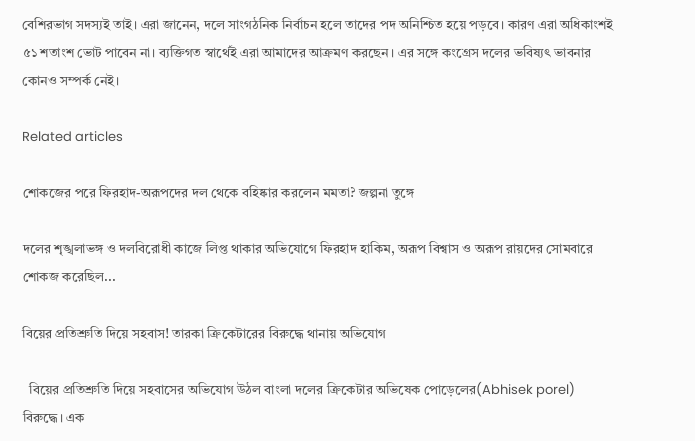বেশিরভাগ সদস্যই তাই। এরা জানেন, দলে সাংগঠনিক নির্বাচন হলে তাদের পদ অনিশ্চিত হয়ে পড়বে। কারণ এরা অধিকাংশই ৫১ শতাংশ ভোট পাবেন না। ব্যক্তিগত স্বার্থেই এরা আমাদের আক্রমণ করছেন। এর সঙ্গে কংগ্রেস দলের ভবিষ্যৎ ভাবনার কোনও সম্পর্ক নেই।

Related articles

শোকজের পরে ফিরহাদ-অরূপদের দল থেকে বহিষ্কার করলেন মমতা? জল্পনা তুঙ্গে

দলের শৃঙ্খলাভঙ্গ ও দলবিরোধী কাজে লিপ্ত থাকার অভিযোগে ফিরহাদ হাকিম, অরূপ বিশ্বাস ও অরূপ রায়দের সোমবারে শোকজ করেছিল...

বিয়ের প্রতিশ্রুতি দিয়ে সহবাস! তারকা ক্রিকেটারের বিরুদ্ধে থানায় অভিযোগ

  বিয়ের প্রতিশ্রুতি দিয়ে সহবাসের অভিযোগ উঠল বাংলা দলের ক্রিকেটার অভিষেক পোড়েলের(Abhisek porel) বিরুদ্ধে। এক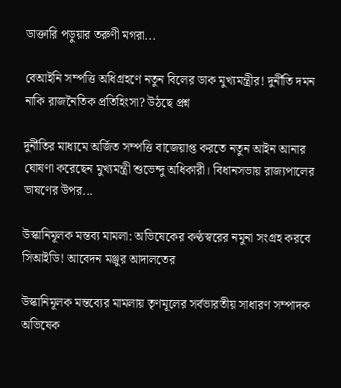ডাক্তারি পড়ুয়ার তরুণী মগরা...

বেআইনি সম্পত্তি অধিগ্রহণে নতুন বিলের ডাক মুখ্যমন্ত্রীর! দুর্নীতি দমন নাকি রাজনৈতিক প্রতিহিংসা? উঠছে প্রশ্ন

দুর্নীতির মাধ্যমে অর্জিত সম্পত্তি বাজেয়াপ্ত করতে নতুন আইন আনার ঘোষণা করেছেন মুখ্যমন্ত্রী শুভেন্দু অধিকারী। বিধানসভায় রাজ্যপালের ভাষণের উপর...

উস্কানিমূলক মন্তব্য মামলা: অভিষেকের কণ্ঠস্বরের নমুনা সংগ্রহ করবে সিআইডি! আবেদন মঞ্জুর আদালতের

উস্কানিমূলক মন্তব্যের মামলায় তৃণমূলের সর্বভারতীয় সাধারণ সম্পাদক অভিষেক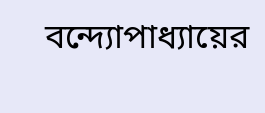বন্দ্যোপাধ্যায়ের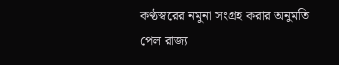কণ্ঠস্বরের নমুনা সংগ্রহ করার অনুমতি পেল রাজ্য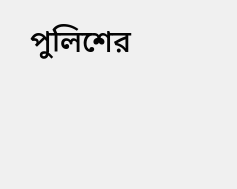পুলিশের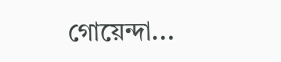গোয়েন্দা...